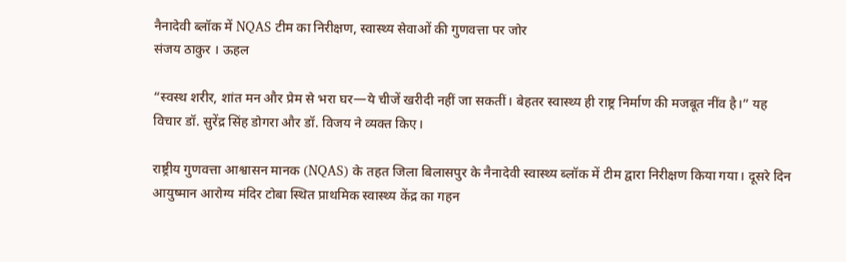नैनादेवी ब्लॉक में NQAS टीम का निरीक्षण, स्वास्थ्य सेवाओं की गुणवत्ता पर जोर
संजय ठाकुर । ऊहल

“स्वस्थ शरीर, शांत मन और प्रेम से भरा घर—ये चीजें खरीदी नहीं जा सकतीं। बेहतर स्वास्थ्य ही राष्ट्र निर्माण की मजबूत नींव है।” यह विचार डॉ. सुरेंद्र सिंह डोगरा और डॉ. विजय ने व्यक्त किए।

राष्ट्रीय गुणवत्ता आश्वासन मानक (NQAS) के तहत जिला बिलासपुर के नैनादेवी स्वास्थ्य ब्लॉक में टीम द्वारा निरीक्षण किया गया। दूसरे दिन आयुष्मान आरोग्य मंदिर टोबा स्थित प्राथमिक स्वास्थ्य केंद्र का गहन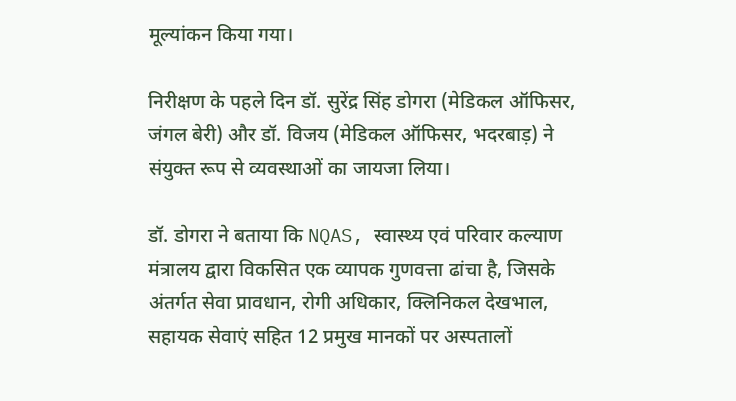मूल्यांकन किया गया।

निरीक्षण के पहले दिन डॉ. सुरेंद्र सिंह डोगरा (मेडिकल ऑफिसर, जंगल बेरी) और डॉ. विजय (मेडिकल ऑफिसर, भदरबाड़) ने संयुक्त रूप से व्यवस्थाओं का जायजा लिया।

डॉ. डोगरा ने बताया कि NQAS, स्वास्थ्य एवं परिवार कल्याण मंत्रालय द्वारा विकसित एक व्यापक गुणवत्ता ढांचा है, जिसके अंतर्गत सेवा प्रावधान, रोगी अधिकार, क्लिनिकल देखभाल, सहायक सेवाएं सहित 12 प्रमुख मानकों पर अस्पतालों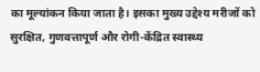का मूल्यांकन किया जाता है। इसका मुख्य उद्देश्य मरीजों को सुरक्षित, गुणवत्तापूर्ण और रोगी-केंद्रित स्वास्थ्य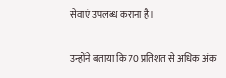सेवाएं उपलब्ध कराना है।

उन्होंने बताया कि 70 प्रतिशत से अधिक अंक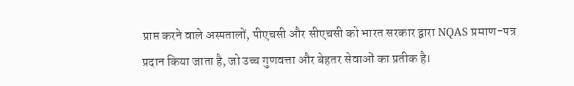प्राप्त करने वाले अस्पतालों, पीएचसी और सीएचसी को भारत सरकार द्वारा NQAS प्रमाण-पत्र प्रदान किया जाता है, जो उच्च गुणवत्ता और बेहतर सेवाओं का प्रतीक है।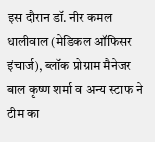इस दौरान डॉ. नीर कमल धालीवाल (मेडिकल ऑफिसर इंचार्ज), ब्लॉक प्रोग्राम मैनेजर बाल कृष्ण शर्मा व अन्य स्टाफ ने टीम का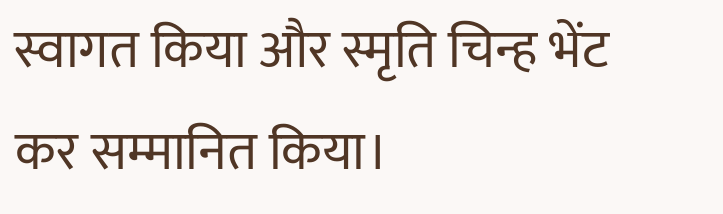स्वागत किया और स्मृति चिन्ह भेंट कर सम्मानित किया।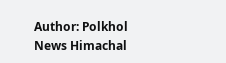Author: Polkhol News Himachal